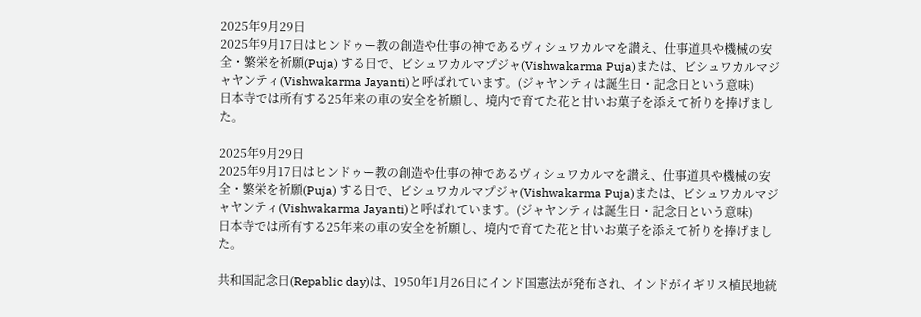2025年9月29日
2025年9月17日はヒンドゥー教の創造や仕事の神であるヴィシュワカルマを讃え、仕事道具や機械の安全・繁栄を祈願(Puja) する日で、ビシュワカルマプジャ(Vishwakarma Puja)または、ビシュワカルマジャヤンティ(Vishwakarma Jayanti)と呼ばれています。(ジャヤンティは誕生日・記念日という意味)
日本寺では所有する25年来の車の安全を祈願し、境内で育てた花と甘いお菓子を添えて祈りを捧げました。

2025年9月29日
2025年9月17日はヒンドゥー教の創造や仕事の神であるヴィシュワカルマを讃え、仕事道具や機械の安全・繁栄を祈願(Puja) する日で、ビシュワカルマプジャ(Vishwakarma Puja)または、ビシュワカルマジャヤンティ(Vishwakarma Jayanti)と呼ばれています。(ジャヤンティは誕生日・記念日という意味)
日本寺では所有する25年来の車の安全を祈願し、境内で育てた花と甘いお菓子を添えて祈りを捧げました。

共和国記念日(Repablic day)は、1950年1月26日にインド国憲法が発布され、インドがイギリス植民地統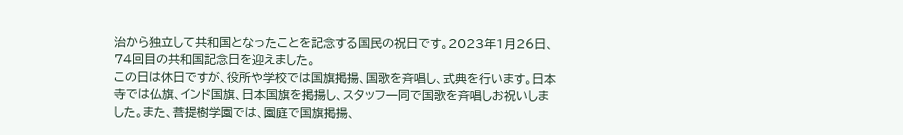治から独立して共和国となったことを記念する国民の祝日です。2023年1月26日、74回目の共和国記念日を迎えました。
この日は休日ですが、役所や学校では国旗掲揚、国歌を斉唱し、式典を行います。日本寺では仏旗、インド国旗、日本国旗を掲揚し、スタッフ一同で国歌を斉唱しお祝いしました。また、菩提樹学園では、園庭で国旗掲揚、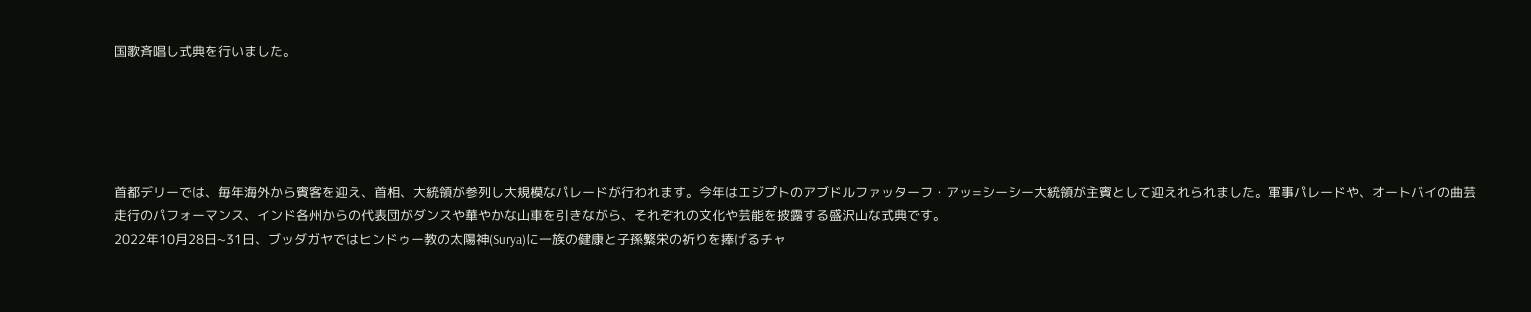国歌斉唱し式典を行いました。





首都デリーでは、毎年海外から賓客を迎え、首相、大統領が参列し大規模なパレードが行われます。今年はエジプトのアブドルファッターフ・アッ=シーシー大統領が主賓として迎えれられました。軍事パレードや、オートバイの曲芸走行のパフォーマンス、インド各州からの代表団がダンスや華やかな山車を引きながら、それぞれの文化や芸能を披露する盛沢山な式典です。
2022年10月28日~31日、ブッダガヤではヒンドゥー教の太陽神(Surya)に一族の健康と子孫繁栄の祈りを捧げるチャ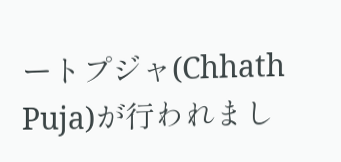ートプジャ(Chhath Puja)が行われまし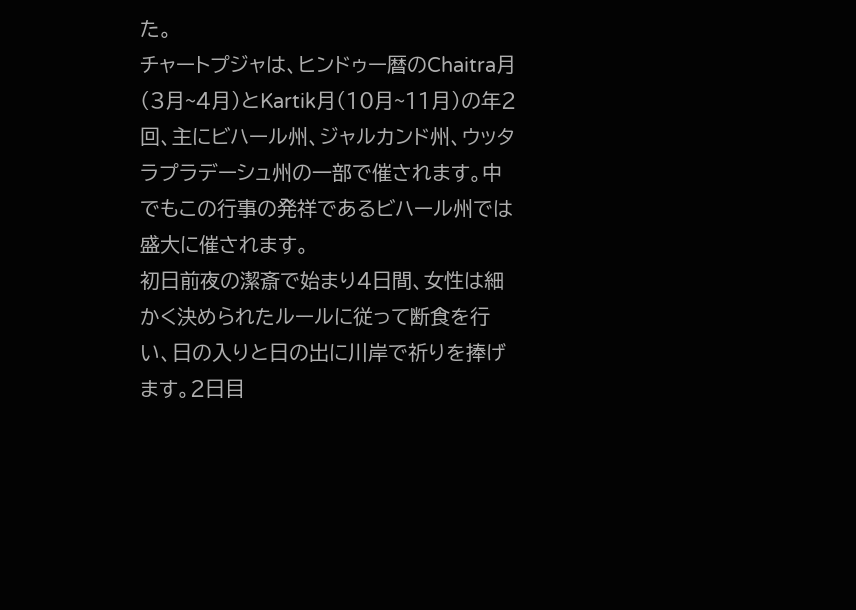た。
チャートプジャは、ヒンドゥー暦のChaitra月(3月~4月)とKartik月(10月~11月)の年2回、主にビハール州、ジャルカンド州、ウッタラプラデーシュ州の一部で催されます。中でもこの行事の発祥であるビハール州では盛大に催されます。
初日前夜の潔斎で始まり4日間、女性は細かく決められたルールに従って断食を行い、日の入りと日の出に川岸で祈りを捧げます。2日目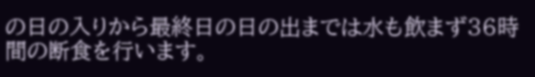の日の入りから最終日の日の出までは水も飲まず36時間の断食を行います。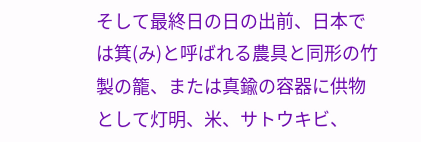そして最終日の日の出前、日本では箕(み)と呼ばれる農具と同形の竹製の籠、または真鍮の容器に供物として灯明、米、サトウキビ、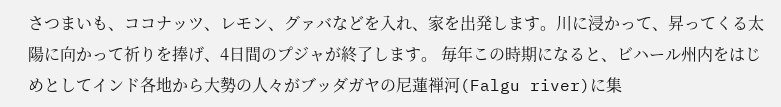さつまいも、ココナッツ、レモン、グァバなどを入れ、家を出発します。川に浸かって、昇ってくる太陽に向かって祈りを捧げ、4日間のプジャが終了します。 毎年この時期になると、ビハール州内をはじめとしてインド各地から大勢の人々がブッダガヤの尼蓮禅河(Falgu river)に集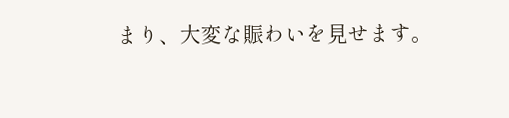まり、大変な賑わいを見せます。